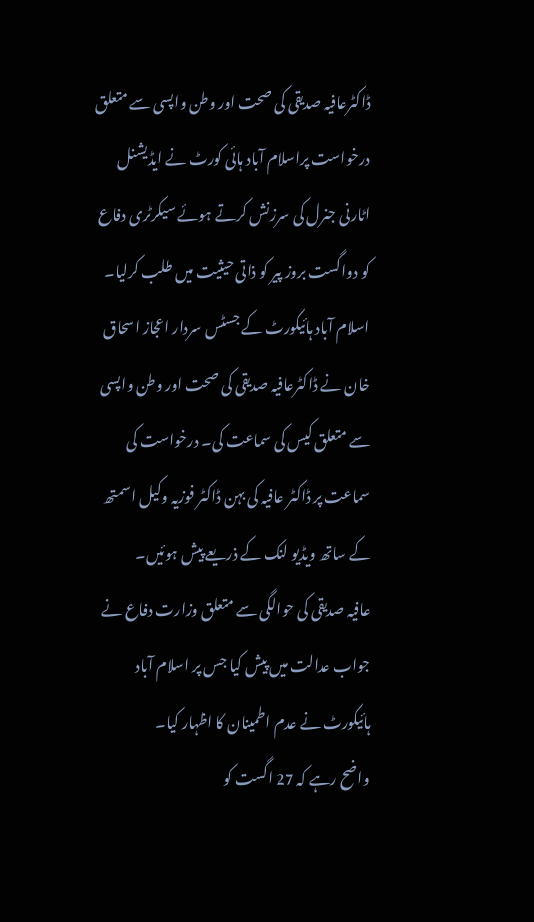ڈاکٹرعافیہ صدیقی کی صحت اور وطن واپسی سے متعلق درخواست پراسلام آباد ہائی کورٹ نے ایڈیشنل اٹارنی جنرل کی سرزنش کرتے ہوئے سیکرٹری دفاع کو دواگست بروز پیر کو ذاتی حیثیت میں طلب کرلیا۔
اسلام آباد ہائیکورٹ کے جسٹس سردار اعجاز اسحاق خان نے ڈاکٹرعافیہ صدیقی کی صحت اور وطن واپسی سے متعلق کیس کی سماعت کی۔ درخواست کی سماعت پر ڈاکٹر عافیہ کی بہن ڈاکٹر فوزیہ وکیل اسمتھ کے ساتھ ویڈیو لنک کے ذریعے پیش ہوئیں۔
عافیہ صدیقی کی حوالگی سے متعلق وزارت دفاع نے جواب عدالت میں پیش کیا جس پر اسلام آباد ہائیکورٹ نے عدم اطمینان کا اظہار کیا۔
واضح رہے کہ 27 اگست کو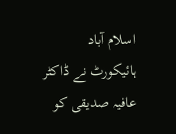اسلام آباد ہائیکورٹ نے ڈاکٹر عافیہ صدیقی کو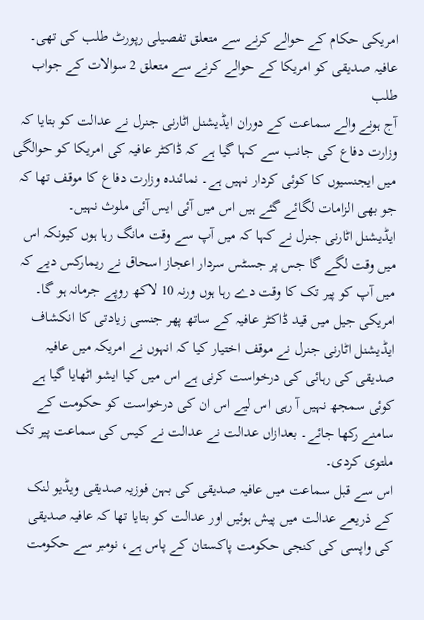امریکی حکام کے حوالے کرنے سے متعلق تفصیلی رپورٹ طلب کی تھی۔
عافیہ صدیقی کو امریکا کے حوالے کرنے سے متعلق 2 سوالات کے جواب طلب
آج ہونے والے سماعت کے دوران ایڈیشنل اٹارنی جنرل نے عدالت کو بتایا کہ وزارت دفاع کی جانب سے کہا گیا ہے کہ ڈاکٹر عافیہ کی امریکا کو حوالگی میں ایجنسیوں کا کوئی کردار نہیں ہے۔ نمائندہ وزارت دفاع کا موقف تھا کہ جو بھی الزامات لگائے گئے ہیں اس میں آئی ایس آئی ملوث نہیں۔
ایڈیشنل اٹارنی جنرل نے کہا کہ میں آپ سے وقت مانگ رہا ہوں کیونکہ اس میں وقت لگے گا جس پر جسٹس سردار اعجاز اسحاق نے ریمارکس دیے کہ میں آپ کو پیر تک کا وقت دے رہا ہوں ورنہ 10 لاکھ روپے جرمانہ ہو گا۔
امریکی جیل میں قید ڈاکٹر عافیہ کے ساتھ پھر جنسی زیادتی کا انکشاف
ایڈیشنل اٹارنی جنرل نے موقف اختیار کیا کہ انہوں نے امریکہ میں عافیہ صدیقی کی رہائی کی درخواست کرنی ہے اس میں کیا ایشو اٹھایا گیا ہے کوئی سمجھ نہیں آ رہی اس لیے اس ان کی درخواست کو حکومت کے سامنے رکھا جائے۔ بعدازاں عدالت نے عدالت نے کیس کی سماعت پیر تک ملتوی کردی۔
اس سے قبل سماعت میں عافیہ صدیقی کی بہن فوزیہ صدیقی ویڈیو لنک کے ذریعے عدالت میں پیش ہوئیں اور عدالت کو بتایا تھا کہ عافیہ صدیقی کی واپسی کی کنجی حکومت پاکستان کے پاس ہے، نومبر سے حکومت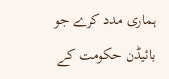ہماری مدد کرے جو بائیڈن حکومت کے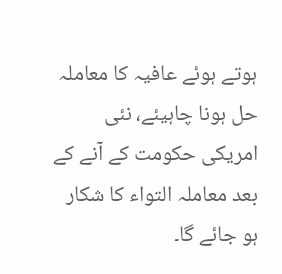ہوتے ہوئے عافیہ کا معاملہ حل ہونا چاہیئے، نئی امریکی حکومت کے آنے کے بعد معاملہ التواء کا شکار ہو جائے گا۔